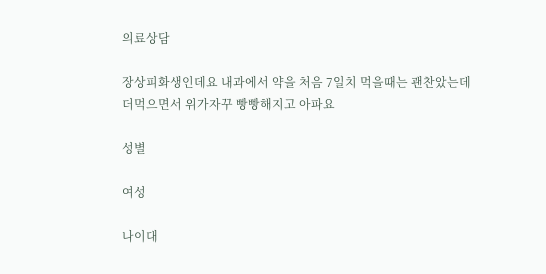의료상담

장상피화생인데요 내과에서 약을 처음 7일치 먹을때는 괜찬았는데 더먹으면서 위가자꾸 빵빵해지고 아파요

성별

여성

나이대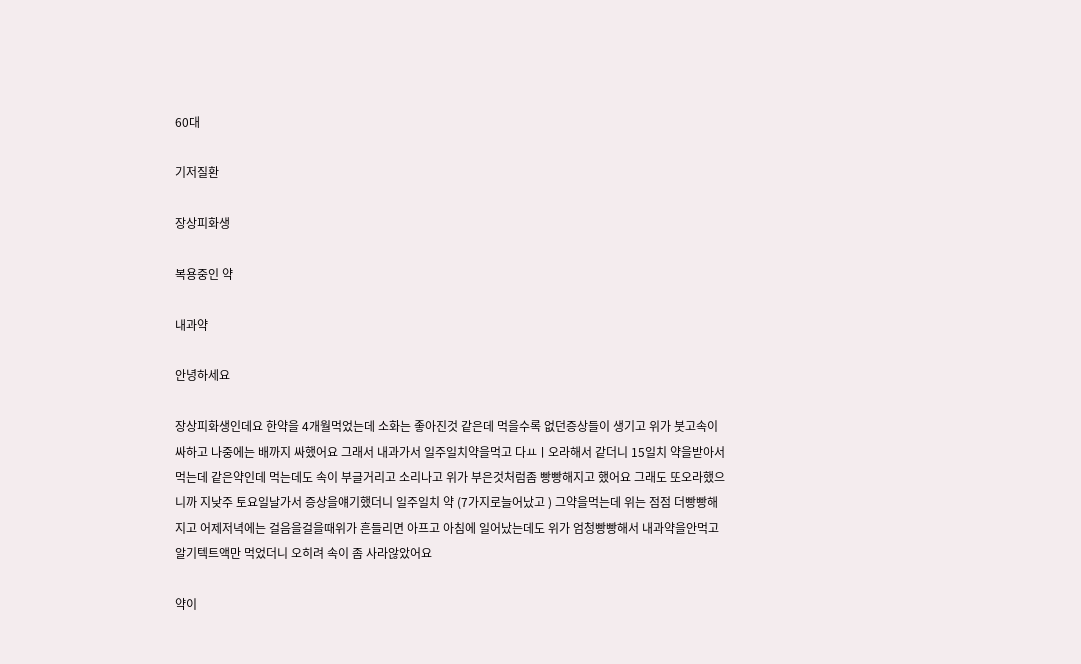60대

기저질환

장상피화생

복용중인 약

내과약

안녕하세요

장상피화생인데요 한약을 4개월먹었는데 소화는 좋아진것 같은데 먹을수록 없던증상들이 생기고 위가 붓고속이싸하고 나중에는 배까지 싸했어요 그래서 내과가서 일주일치약을먹고 다ㅛㅣ오라해서 같더니 15일치 약을받아서 먹는데 같은약인데 먹는데도 속이 부글거리고 소리나고 위가 부은것처럼좀 빵빵해지고 했어요 그래도 또오라했으니까 지낮주 토요일날가서 증상을얘기했더니 일주일치 약 (7가지로늘어났고 ) 그약을먹는데 위는 점점 더빵빵해지고 어제저녁에는 걸음을걸을때위가 흔들리면 아프고 아침에 일어났는데도 위가 엄청빵빵해서 내과약을안먹고 알기텍트액만 먹었더니 오히려 속이 좀 사라않았어요

약이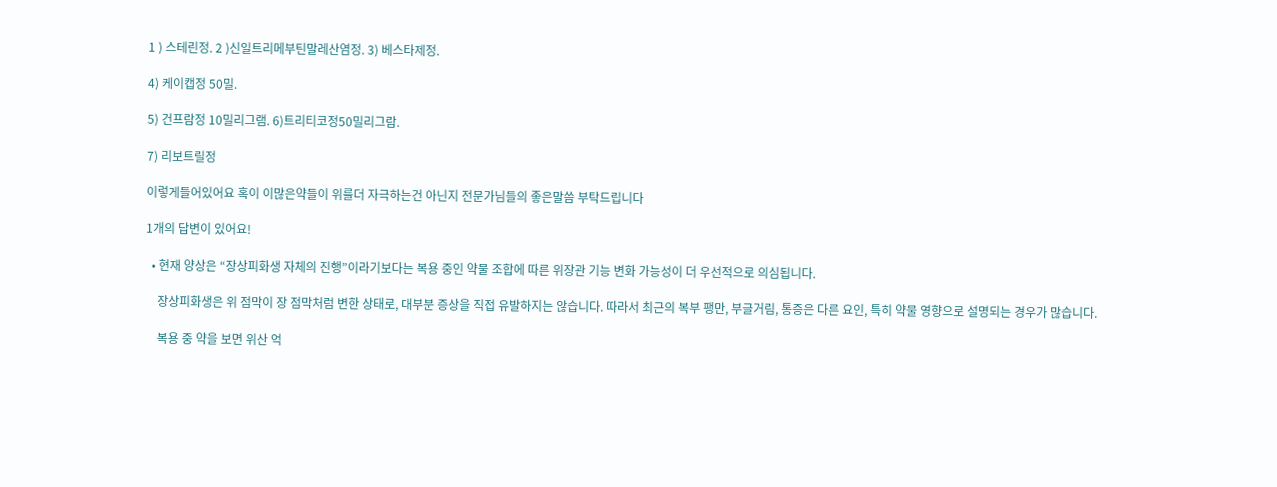1 ) 스테린정. 2 )신일트리메부틴말레산염정. 3) 베스타제정.

4) 케이캡정 50밀.

5) 건프람정 10밀리그램. 6)트리티코정50밀리그람.

7) 리보트릴정

이렇게들어있어요 혹이 이많은약들이 위를더 자극하는건 아닌지 전문가님들의 좋은말씀 부탁드립니다

1개의 답변이 있어요!

  • 현재 양상은 “장상피화생 자체의 진행”이라기보다는 복용 중인 약물 조합에 따른 위장관 기능 변화 가능성이 더 우선적으로 의심됩니다.

    장상피화생은 위 점막이 장 점막처럼 변한 상태로, 대부분 증상을 직접 유발하지는 않습니다. 따라서 최근의 복부 팽만, 부글거림, 통증은 다른 요인, 특히 약물 영향으로 설명되는 경우가 많습니다.

    복용 중 약을 보면 위산 억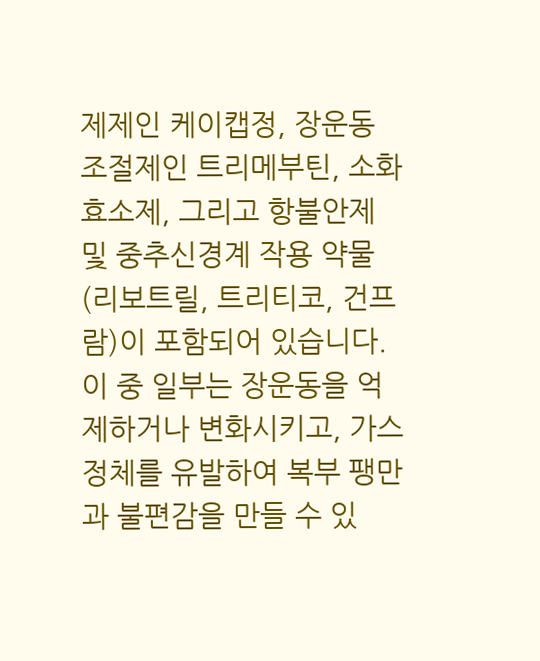제제인 케이캡정, 장운동 조절제인 트리메부틴, 소화효소제, 그리고 항불안제 및 중추신경계 작용 약물(리보트릴, 트리티코, 건프람)이 포함되어 있습니다. 이 중 일부는 장운동을 억제하거나 변화시키고, 가스 정체를 유발하여 복부 팽만과 불편감을 만들 수 있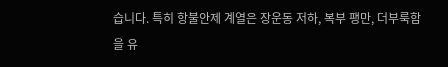습니다. 특히 항불안제 계열은 장운동 저하, 복부 팽만, 더부룩함을 유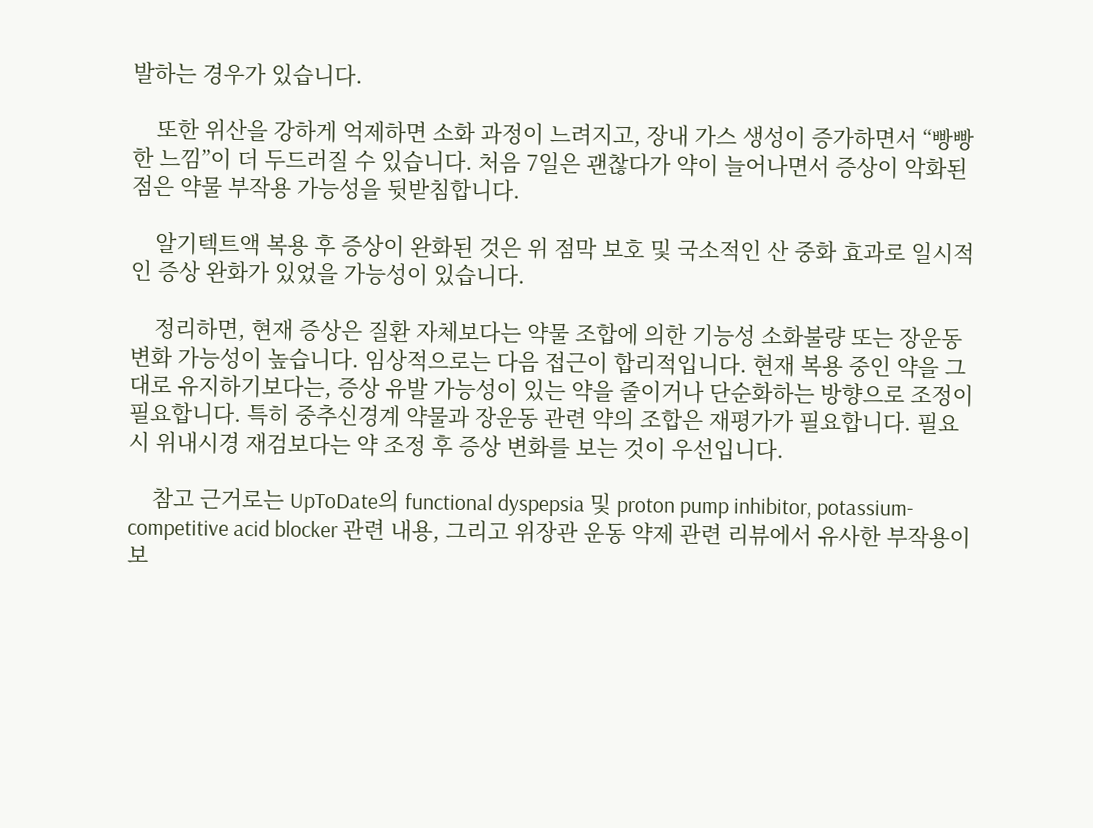발하는 경우가 있습니다.

    또한 위산을 강하게 억제하면 소화 과정이 느려지고, 장내 가스 생성이 증가하면서 “빵빵한 느낌”이 더 두드러질 수 있습니다. 처음 7일은 괜찮다가 약이 늘어나면서 증상이 악화된 점은 약물 부작용 가능성을 뒷받침합니다.

    알기텍트액 복용 후 증상이 완화된 것은 위 점막 보호 및 국소적인 산 중화 효과로 일시적인 증상 완화가 있었을 가능성이 있습니다.

    정리하면, 현재 증상은 질환 자체보다는 약물 조합에 의한 기능성 소화불량 또는 장운동 변화 가능성이 높습니다. 임상적으로는 다음 접근이 합리적입니다. 현재 복용 중인 약을 그대로 유지하기보다는, 증상 유발 가능성이 있는 약을 줄이거나 단순화하는 방향으로 조정이 필요합니다. 특히 중추신경계 약물과 장운동 관련 약의 조합은 재평가가 필요합니다. 필요 시 위내시경 재검보다는 약 조정 후 증상 변화를 보는 것이 우선입니다.

    참고 근거로는 UpToDate의 functional dyspepsia 및 proton pump inhibitor, potassium-competitive acid blocker 관련 내용, 그리고 위장관 운동 약제 관련 리뷰에서 유사한 부작용이 보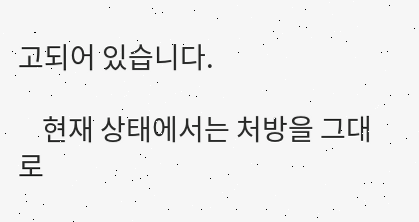고되어 있습니다.

    현재 상태에서는 처방을 그대로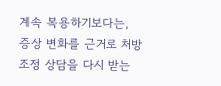계속 복용하기보다는, 증상 변화를 근거로 처방 조정 상담을 다시 받는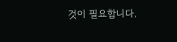것이 필요합니다.